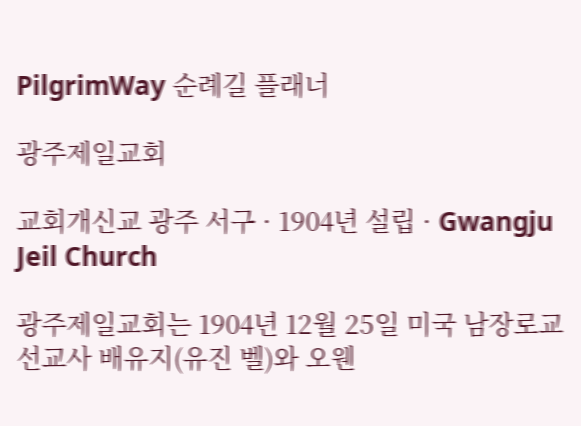PilgrimWay 순례길 플래너

광주제일교회

교회개신교 광주 서구 · 1904년 설립 · Gwangju Jeil Church

광주제일교회는 1904년 12월 25일 미국 남장로교 선교사 배유지(유진 벨)와 오웬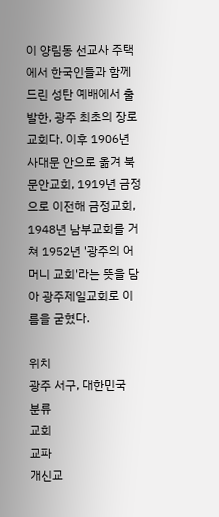이 양림동 선교사 주택에서 한국인들과 함께 드린 성탄 예배에서 출발한, 광주 최초의 장로교회다. 이후 1906년 사대문 안으로 옮겨 북문안교회, 1919년 금정으로 이전해 금정교회, 1948년 남부교회를 거쳐 1952년 '광주의 어머니 교회'라는 뜻을 담아 광주제일교회로 이름을 굳혔다.

위치
광주 서구, 대한민국
분류
교회
교파
개신교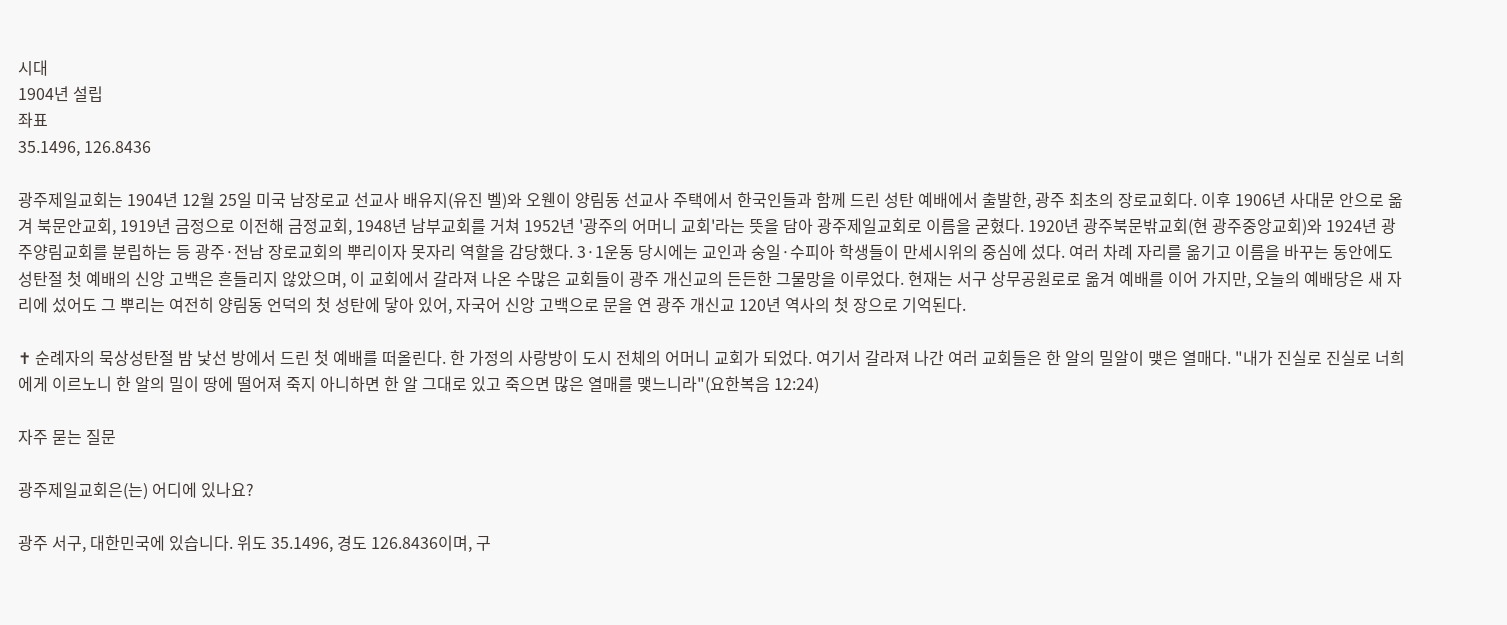시대
1904년 설립
좌표
35.1496, 126.8436

광주제일교회는 1904년 12월 25일 미국 남장로교 선교사 배유지(유진 벨)와 오웬이 양림동 선교사 주택에서 한국인들과 함께 드린 성탄 예배에서 출발한, 광주 최초의 장로교회다. 이후 1906년 사대문 안으로 옮겨 북문안교회, 1919년 금정으로 이전해 금정교회, 1948년 남부교회를 거쳐 1952년 '광주의 어머니 교회'라는 뜻을 담아 광주제일교회로 이름을 굳혔다. 1920년 광주북문밖교회(현 광주중앙교회)와 1924년 광주양림교회를 분립하는 등 광주·전남 장로교회의 뿌리이자 못자리 역할을 감당했다. 3·1운동 당시에는 교인과 숭일·수피아 학생들이 만세시위의 중심에 섰다. 여러 차례 자리를 옮기고 이름을 바꾸는 동안에도 성탄절 첫 예배의 신앙 고백은 흔들리지 않았으며, 이 교회에서 갈라져 나온 수많은 교회들이 광주 개신교의 든든한 그물망을 이루었다. 현재는 서구 상무공원로로 옮겨 예배를 이어 가지만, 오늘의 예배당은 새 자리에 섰어도 그 뿌리는 여전히 양림동 언덕의 첫 성탄에 닿아 있어, 자국어 신앙 고백으로 문을 연 광주 개신교 120년 역사의 첫 장으로 기억된다.

✝ 순례자의 묵상성탄절 밤 낯선 방에서 드린 첫 예배를 떠올린다. 한 가정의 사랑방이 도시 전체의 어머니 교회가 되었다. 여기서 갈라져 나간 여러 교회들은 한 알의 밀알이 맺은 열매다. "내가 진실로 진실로 너희에게 이르노니 한 알의 밀이 땅에 떨어져 죽지 아니하면 한 알 그대로 있고 죽으면 많은 열매를 맺느니라"(요한복음 12:24)

자주 묻는 질문

광주제일교회은(는) 어디에 있나요?

광주 서구, 대한민국에 있습니다. 위도 35.1496, 경도 126.8436이며, 구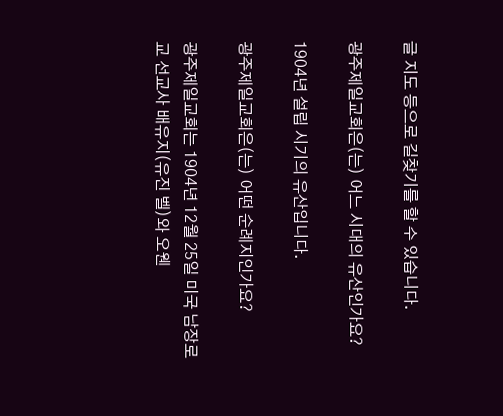글 지도 등으로 길찾기를 할 수 있습니다.

광주제일교회은(는) 어느 시대의 유산인가요?

1904년 설립 시기의 유산입니다.

광주제일교회은(는) 어떤 순례지인가요?

광주제일교회는 1904년 12월 25일 미국 남장로교 선교사 배유지(유진 벨)와 오웬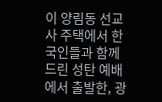이 양림동 선교사 주택에서 한국인들과 함께 드린 성탄 예배에서 출발한, 광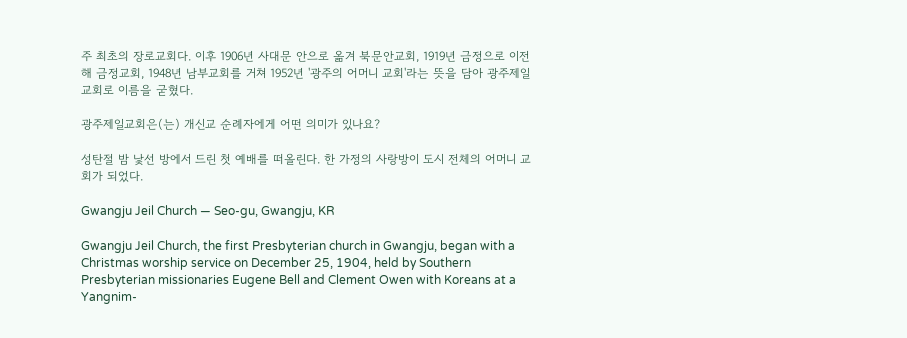주 최초의 장로교회다. 이후 1906년 사대문 안으로 옮겨 북문안교회, 1919년 금정으로 이전해 금정교회, 1948년 남부교회를 거쳐 1952년 '광주의 어머니 교회'라는 뜻을 담아 광주제일교회로 이름을 굳혔다.

광주제일교회은(는) 개신교 순례자에게 어떤 의미가 있나요?

성탄절 밤 낯선 방에서 드린 첫 예배를 떠올린다. 한 가정의 사랑방이 도시 전체의 어머니 교회가 되었다.

Gwangju Jeil Church — Seo-gu, Gwangju, KR

Gwangju Jeil Church, the first Presbyterian church in Gwangju, began with a Christmas worship service on December 25, 1904, held by Southern Presbyterian missionaries Eugene Bell and Clement Owen with Koreans at a Yangnim-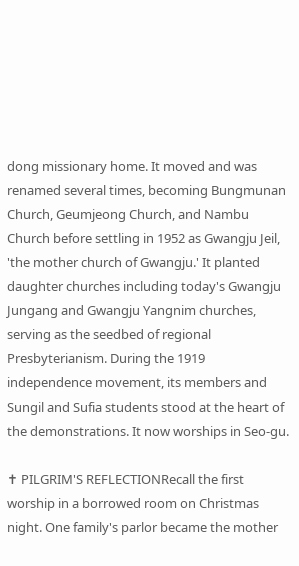dong missionary home. It moved and was renamed several times, becoming Bungmunan Church, Geumjeong Church, and Nambu Church before settling in 1952 as Gwangju Jeil, 'the mother church of Gwangju.' It planted daughter churches including today's Gwangju Jungang and Gwangju Yangnim churches, serving as the seedbed of regional Presbyterianism. During the 1919 independence movement, its members and Sungil and Sufia students stood at the heart of the demonstrations. It now worships in Seo-gu.

✝ PILGRIM'S REFLECTIONRecall the first worship in a borrowed room on Christmas night. One family's parlor became the mother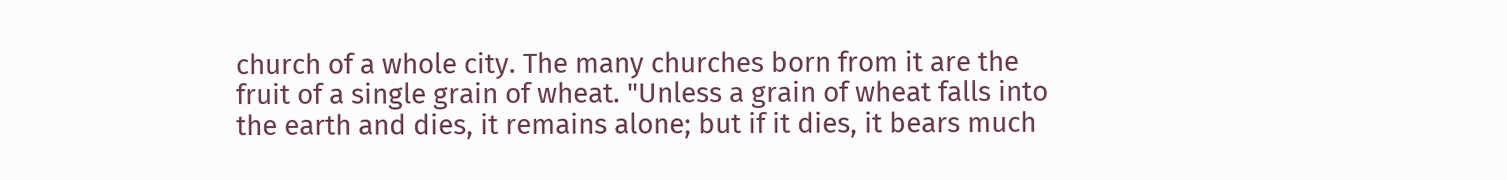church of a whole city. The many churches born from it are the fruit of a single grain of wheat. "Unless a grain of wheat falls into the earth and dies, it remains alone; but if it dies, it bears much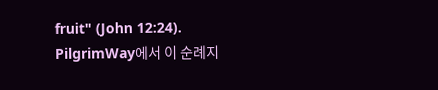fruit" (John 12:24).
PilgrimWay에서 이 순례지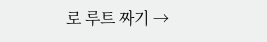로 루트 짜기 →